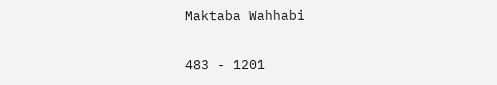Maktaba Wahhabi

483 - 1201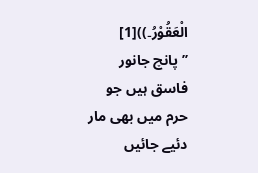الْعَقُوْرُ۔))[1] ’’پانچ جانور فاسق ہیں جو حرم میں بھی مار دئیے جائیں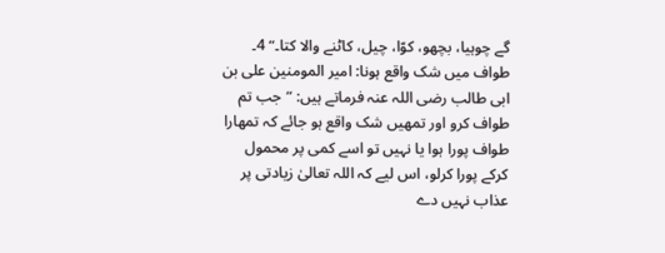گے چوہیا، بچھو، کوّا، چیل، کاٹنے والا کتا۔‘‘ 4۔ طواف میں شک واقع ہونا: امیر المومنین علی بن ابی طالب رضی اللہ عنہ فرماتے ہیں: ’’جب تم طواف کرو اور تمھیں شک واقع ہو جائے کہ تمھارا طواف پورا ہوا یا نہیں تو اسے کمی پر محمول کرکے پورا کرلو، اس لیے کہ اللہ تعالیٰ زیادتی پر عذاب نہیں دے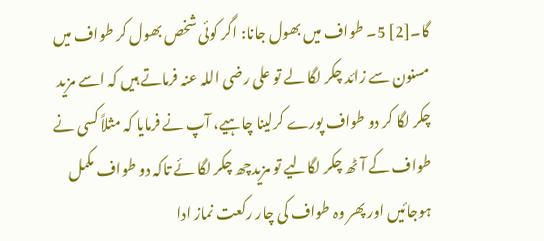گا۔[2] 5۔ طواف میں بھول جانا: اگر کوئی شخص بھول کر طواف میں مسنون سے زائد چکر لگا لے تو علی رضی اللہ عنہ فرماتے ہیں کہ اسے مزید چکر لگا کر دو طواف پورے کرلینا چاہیے، آپ نے فرمایا کہ مثلاً کسی نے طواف کے آٹھ چکر لگالیے تو مزیدچھ چکر لگا ئے تاکہ دو طواف مکمل ہوجائیں اور پھر وہ طواف کی چار رکعت نماز ادا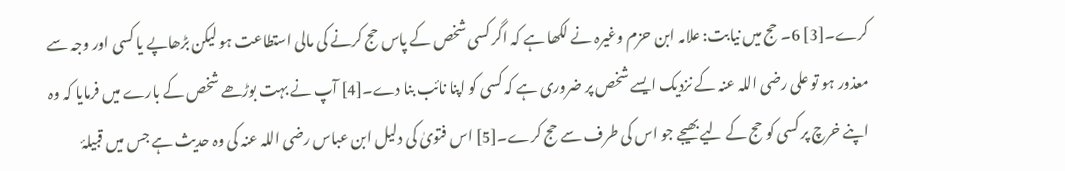کرے۔[3] 6۔ حج میں نیابت: علامہ ابن حزم وغیرہ نے لکھا ہے کہ اگر کسی شخص کے پاس حج کرنے کی مالی استطاعت ہو لیکن بڑھاپے یا کسی اور وجہ سے معذور ہو تو علی رضی اللہ عنہ کے نزدیک ایسے شخص پر ضروری ہے کہ کسی کو اپنا نائب بنا دے۔[4] آپ نے بہت بوڑھے شخص کے بارے میں فرمایا کہ وہ اپنے خرچ پر کسی کو حج کے لیے بھیجے جو اس کی طرف سے حج کرے۔[5] اس فتویٰ کی دلیل ابن عباس رضی اللہ عنہ کی وہ حدیث ہے جس میں قبیلۂ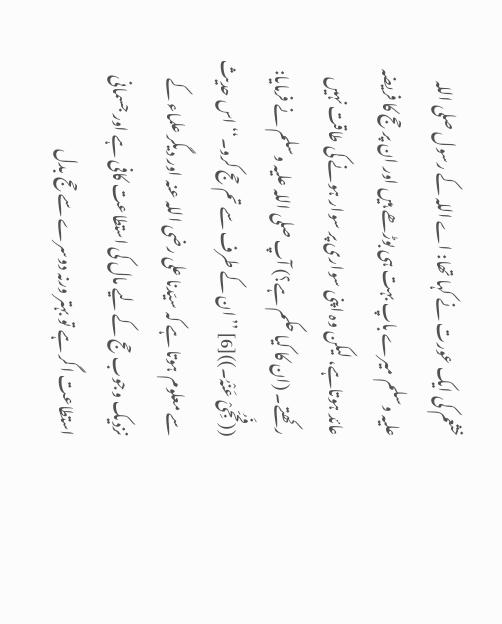خثعم کی ایک عورت نے کہا تھا: اے اللہ کے رسول صلی اللہ علیہ وسلم میرے باپ بہت ہی بوڑھے ہیں اور ان پر حج کا فریضہ عائد ہوتاہے، لیکن وہ اپنی سواری پر سوار ہونے کی طاقت نہیں رکھتے۔ (ان کا کیا حکم ہے؟) آپ صلی اللہ علیہ وسلم نے فرمایا: ((فَحُجِّیْ عَنْہُ۔))[6] ’’ان کے طرف سے تم حج کرو۔‘‘ اس حدیث سے معلوم ہوتا ہے کہ سیّدنا علی رضی اللہ عنہ اور دیگر علماء کے نزدیک وجوب حج کے لیے مال کی استطاعت کافی ہے اور جسمانی استطاعت اگر ہے تو بہتر ورنہ دوسرے سے حج بدل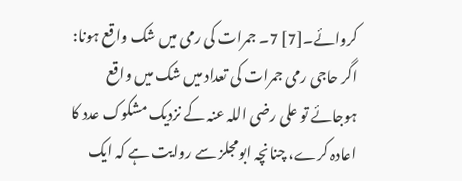کروائے۔[7] 7۔ جمرات کی رمی میں شک واقع ہونا: اگر حاجی رمی جمرات کی تعداد میں شک میں واقع ہوجائے تو علی رضی اللہ عنہ کے نزدیک مشکوک عدد کا اعادہ کرے، چنانچہ ابومجلز سے روایت ہے کہ ایک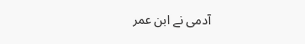آدمی نے ابن عمر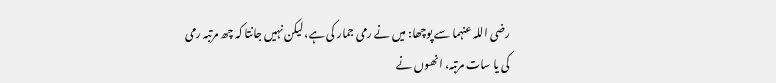رضی اللہ عنہما سے پوچھا: میں نے رمی جمار کی ہے، لیکن نہیں جانتا کہ چھ مرتبہ رمی کی یا سات مرتبہ، انھوں نے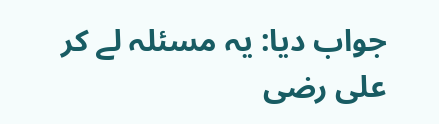جواب دیا: یہ مسئلہ لے کر علی رضی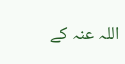اللہ عنہ کے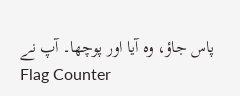پاس جاؤ، وہ آیا اور پوچھا۔ آپ نے
Flag Counter